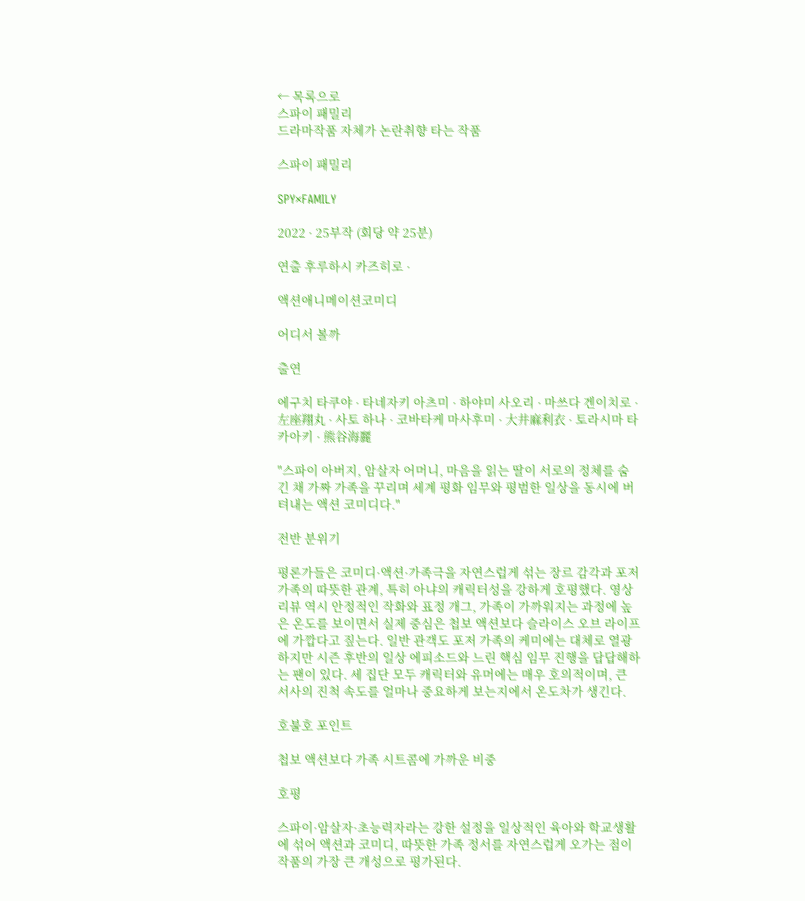← 목록으로
스파이 패밀리
드라마작품 자체가 논란취향 타는 작품

스파이 패밀리

SPY×FAMILY

2022 · 25부작 (회당 약 25분)

연출 후루하시 카즈히로 ·

액션애니메이션코미디

어디서 볼까

출연

에구치 타쿠야 · 타네자키 아츠미 · 하야미 사오리 · 마쓰다 겐이치로 · 左座翔丸 · 사토 하나 · 코바타케 마사후미 · 大井麻利衣 · 토라시마 타카아키 · 熊谷海麗

"스파이 아버지, 암살자 어머니, 마음을 읽는 딸이 서로의 정체를 숨긴 채 가짜 가족을 꾸리며 세계 평화 임무와 평범한 일상을 동시에 버텨내는 액션 코미디다."

전반 분위기

평론가들은 코미디·액션·가족극을 자연스럽게 섞는 장르 감각과 포저 가족의 따뜻한 관계, 특히 아냐의 캐릭터성을 강하게 호평했다. 영상 리뷰 역시 안정적인 작화와 표정 개그, 가족이 가까워지는 과정에 높은 온도를 보이면서 실제 중심은 첩보 액션보다 슬라이스 오브 라이프에 가깝다고 짚는다. 일반 관객도 포저 가족의 케미에는 대체로 열광하지만 시즌 후반의 일상 에피소드와 느린 핵심 임무 진행을 답답해하는 팬이 있다. 세 집단 모두 캐릭터와 유머에는 매우 호의적이며, 큰 서사의 진척 속도를 얼마나 중요하게 보는지에서 온도차가 생긴다.

호불호 포인트

첩보 액션보다 가족 시트콤에 가까운 비중

호평

스파이·암살자·초능력자라는 강한 설정을 일상적인 육아와 학교생활에 섞어 액션과 코미디, 따뜻한 가족 정서를 자연스럽게 오가는 점이 작품의 가장 큰 개성으로 평가된다.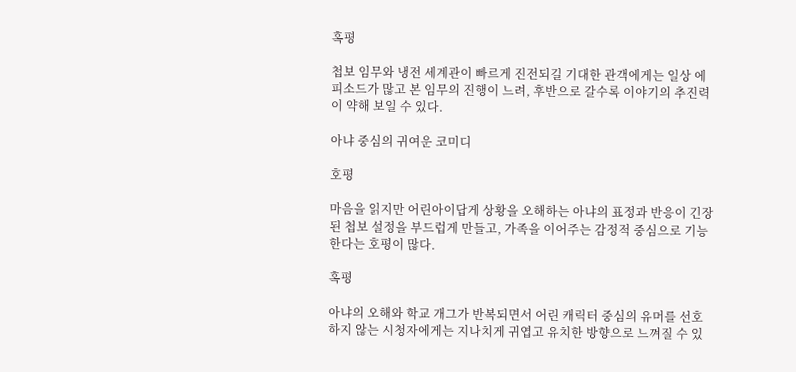혹평

첩보 임무와 냉전 세계관이 빠르게 진전되길 기대한 관객에게는 일상 에피소드가 많고 본 임무의 진행이 느려, 후반으로 갈수록 이야기의 추진력이 약해 보일 수 있다.

아냐 중심의 귀여운 코미디

호평

마음을 읽지만 어린아이답게 상황을 오해하는 아냐의 표정과 반응이 긴장된 첩보 설정을 부드럽게 만들고, 가족을 이어주는 감정적 중심으로 기능한다는 호평이 많다.

혹평

아냐의 오해와 학교 개그가 반복되면서 어린 캐릭터 중심의 유머를 선호하지 않는 시청자에게는 지나치게 귀엽고 유치한 방향으로 느껴질 수 있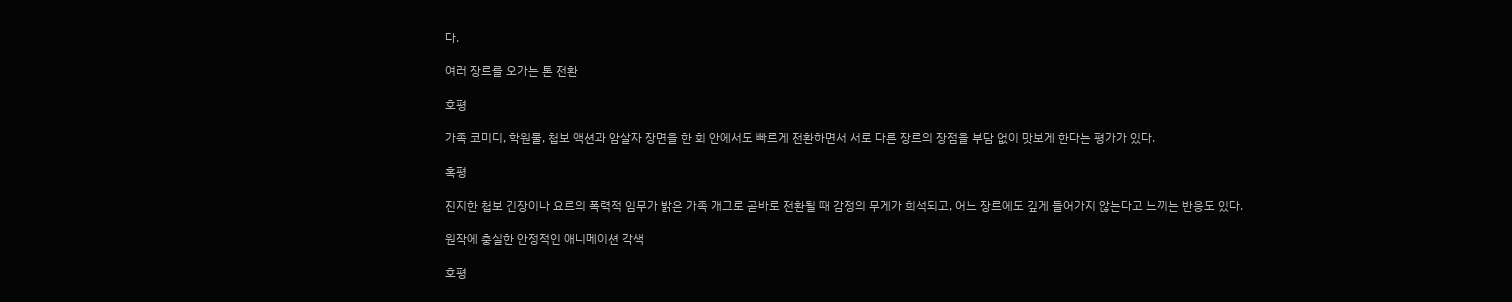다.

여러 장르를 오가는 톤 전환

호평

가족 코미디, 학원물, 첩보 액션과 암살자 장면을 한 회 안에서도 빠르게 전환하면서 서로 다른 장르의 장점을 부담 없이 맛보게 한다는 평가가 있다.

혹평

진지한 첩보 긴장이나 요르의 폭력적 임무가 밝은 가족 개그로 곧바로 전환될 때 감정의 무게가 희석되고, 어느 장르에도 깊게 들어가지 않는다고 느끼는 반응도 있다.

원작에 충실한 안정적인 애니메이션 각색

호평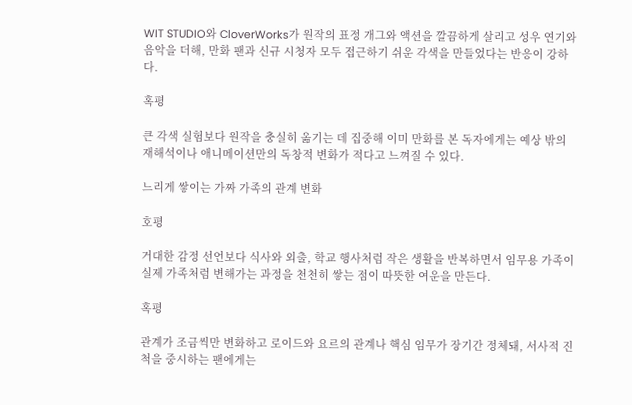WIT STUDIO와 CloverWorks가 원작의 표정 개그와 액션을 깔끔하게 살리고 성우 연기와 음악을 더해, 만화 팬과 신규 시청자 모두 접근하기 쉬운 각색을 만들었다는 반응이 강하다.

혹평

큰 각색 실험보다 원작을 충실히 옮기는 데 집중해 이미 만화를 본 독자에게는 예상 밖의 재해석이나 애니메이션만의 독창적 변화가 적다고 느껴질 수 있다.

느리게 쌓이는 가짜 가족의 관계 변화

호평

거대한 감정 선언보다 식사와 외출, 학교 행사처럼 작은 생활을 반복하면서 임무용 가족이 실제 가족처럼 변해가는 과정을 천천히 쌓는 점이 따뜻한 여운을 만든다.

혹평

관계가 조금씩만 변화하고 로이드와 요르의 관계나 핵심 임무가 장기간 정체돼, 서사적 진척을 중시하는 팬에게는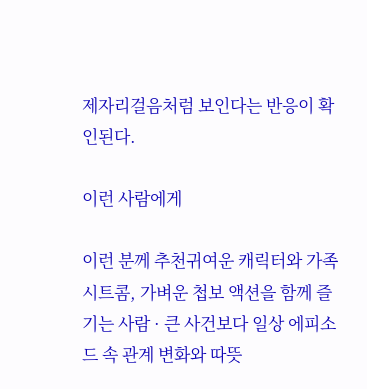제자리걸음처럼 보인다는 반응이 확인된다.

이런 사람에게

이런 분께 추천귀여운 캐릭터와 가족 시트콤, 가벼운 첩보 액션을 함께 즐기는 사람 · 큰 사건보다 일상 에피소드 속 관계 변화와 따뜻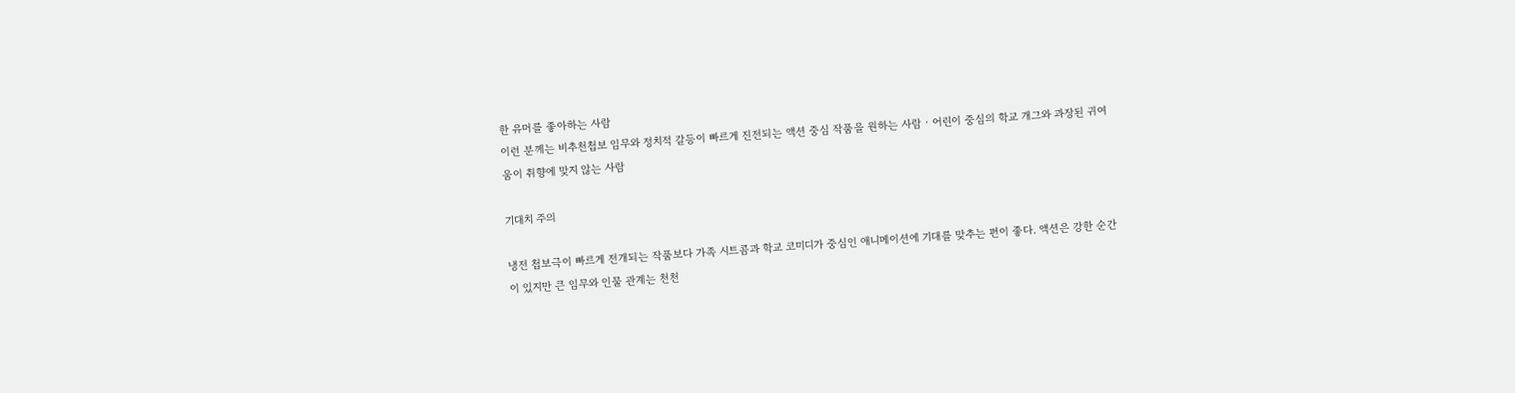한 유머를 좋아하는 사람
이런 분께는 비추천첩보 임무와 정치적 갈등이 빠르게 진전되는 액션 중심 작품을 원하는 사람 · 어린이 중심의 학교 개그와 과장된 귀여움이 취향에 맞지 않는 사람

기대치 주의

냉전 첩보극이 빠르게 전개되는 작품보다 가족 시트콤과 학교 코미디가 중심인 애니메이션에 기대를 맞추는 편이 좋다. 액션은 강한 순간이 있지만 큰 임무와 인물 관계는 천천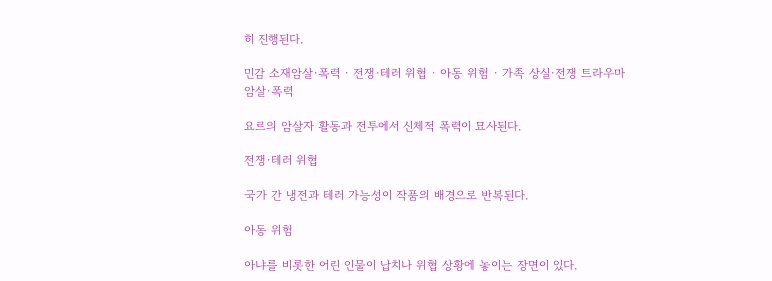히 진행된다.

민감 소재암살·폭력 · 전쟁·테러 위협 · 아동 위험 · 가족 상실·전쟁 트라우마
암살·폭력

요르의 암살자 활동과 전투에서 신체적 폭력이 묘사된다.

전쟁·테러 위협

국가 간 냉전과 테러 가능성이 작품의 배경으로 반복된다.

아동 위험

아냐를 비롯한 어린 인물이 납치나 위협 상황에 놓이는 장면이 있다.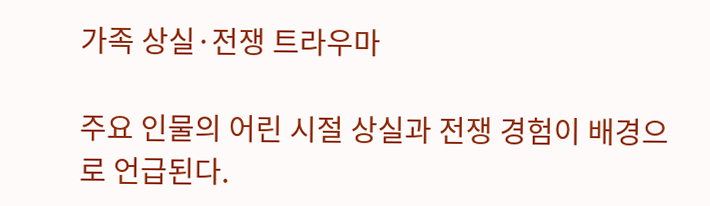가족 상실·전쟁 트라우마

주요 인물의 어린 시절 상실과 전쟁 경험이 배경으로 언급된다.